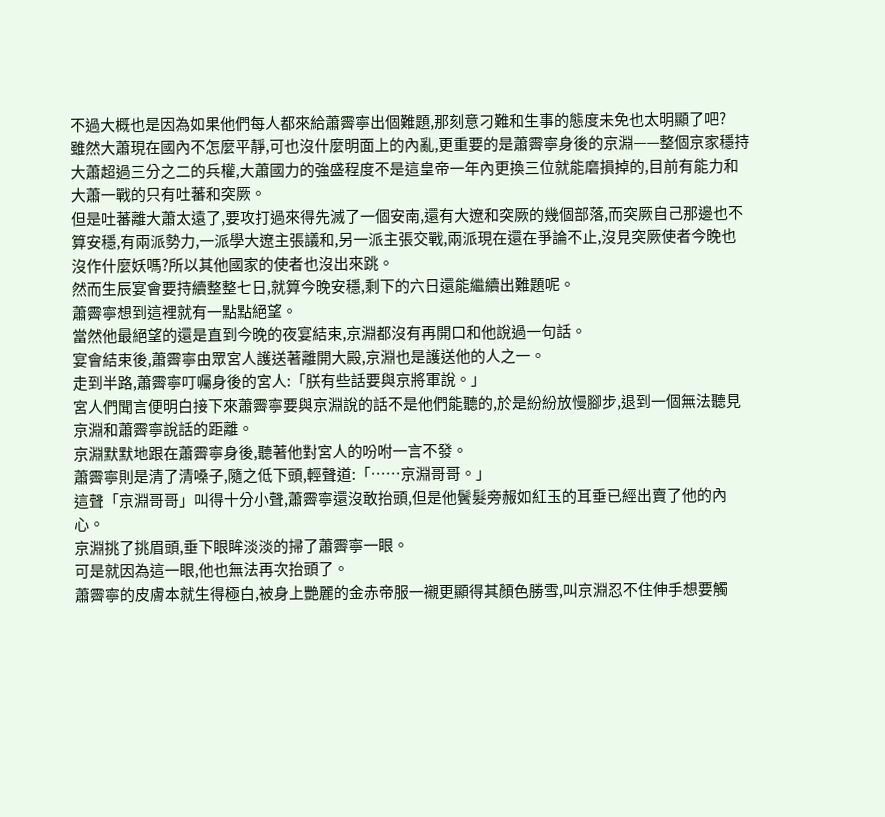不過大概也是因為如果他們每人都來給蕭霽寧出個難題,那刻意刁難和生事的態度未免也太明顯了吧?
雖然大蕭現在國內不怎麼平靜,可也沒什麼明面上的內亂,更重要的是蕭霽寧身後的京淵——整個京家穩持大蕭超過三分之二的兵權,大蕭國力的強盛程度不是這皇帝一年內更換三位就能磨損掉的,目前有能力和大蕭一戰的只有吐蕃和突厥。
但是吐蕃離大蕭太遠了,要攻打過來得先滅了一個安南,還有大遼和突厥的幾個部落,而突厥自己那邊也不算安穩,有兩派勢力,一派學大遼主張議和,另一派主張交戰,兩派現在還在爭論不止,沒見突厥使者今晚也沒作什麼妖嗎?所以其他國家的使者也沒出來跳。
然而生辰宴會要持續整整七日,就算今晚安穩,剩下的六日還能繼續出難題呢。
蕭霽寧想到這裡就有一點點絕望。
當然他最絕望的還是直到今晚的夜宴結束,京淵都沒有再開口和他說過一句話。
宴會結束後,蕭霽寧由眾宮人護送著離開大殿,京淵也是護送他的人之一。
走到半路,蕭霽寧叮囑身後的宮人:「朕有些話要與京將軍說。」
宮人們聞言便明白接下來蕭霽寧要與京淵說的話不是他們能聽的,於是紛紛放慢腳步,退到一個無法聽見京淵和蕭霽寧說話的距離。
京淵默默地跟在蕭霽寧身後,聽著他對宮人的吩咐一言不發。
蕭霽寧則是清了清嗓子,隨之低下頭,輕聲道:「……京淵哥哥。」
這聲「京淵哥哥」叫得十分小聲,蕭霽寧還沒敢抬頭,但是他鬢髮旁赧如紅玉的耳垂已經出賣了他的內心。
京淵挑了挑眉頭,垂下眼眸淡淡的掃了蕭霽寧一眼。
可是就因為這一眼,他也無法再次抬頭了。
蕭霽寧的皮膚本就生得極白,被身上艷麗的金赤帝服一襯更顯得其顏色勝雪,叫京淵忍不住伸手想要觸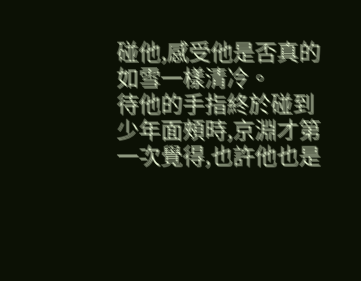碰他,感受他是否真的如雪一樣清冷。
待他的手指終於碰到少年面頰時,京淵才第一次覺得,也許他也是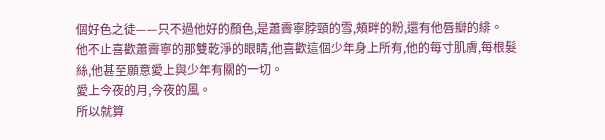個好色之徒——只不過他好的顏色,是蕭霽寧脖頸的雪,頰畔的粉,還有他唇瓣的緋。
他不止喜歡蕭霽寧的那雙乾淨的眼睛,他喜歡這個少年身上所有,他的每寸肌膚,每根髮絲,他甚至願意愛上與少年有關的一切。
愛上今夜的月,今夜的風。
所以就算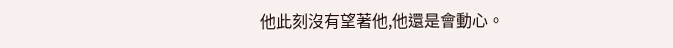他此刻沒有望著他,他還是會動心。